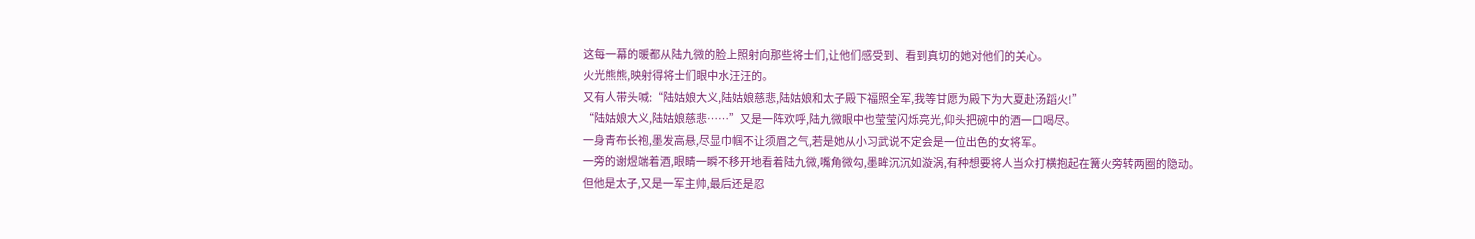这每一幕的暖都从陆九微的脸上照射向那些将士们,让他们感受到、看到真切的她对他们的关心。
火光熊熊,映射得将士们眼中水汪汪的。
又有人带头喊:“陆姑娘大义,陆姑娘慈悲,陆姑娘和太子殿下福照全军,我等甘愿为殿下为大夏赴汤蹈火!”
“陆姑娘大义,陆姑娘慈悲……”又是一阵欢呼,陆九微眼中也莹莹闪烁亮光,仰头把碗中的酒一口喝尽。
一身青布长袍,墨发高悬,尽显巾帼不让须眉之气,若是她从小习武说不定会是一位出色的女将军。
一旁的谢煜端着酒,眼睛一瞬不移开地看着陆九微,嘴角微勾,墨眸沉沉如漩涡,有种想要将人当众打横抱起在篝火旁转两圈的隐动。
但他是太子,又是一军主帅,最后还是忍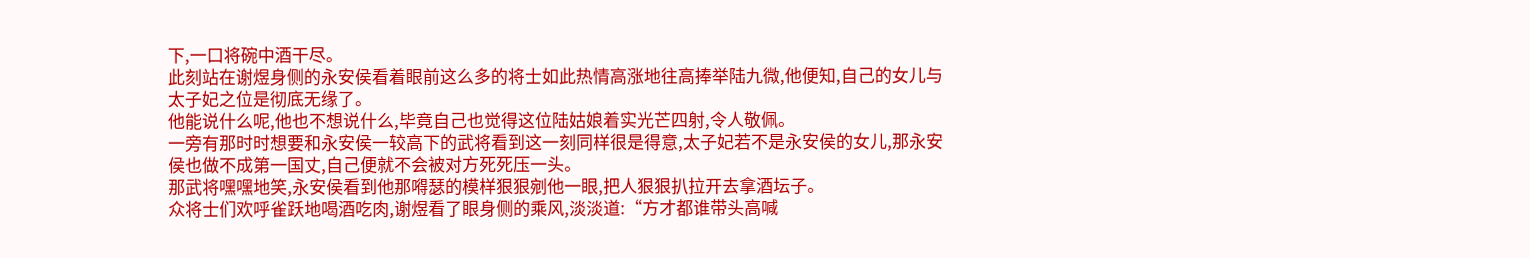下,一口将碗中酒干尽。
此刻站在谢煜身侧的永安侯看着眼前这么多的将士如此热情高涨地往高捧举陆九微,他便知,自己的女儿与太子妃之位是彻底无缘了。
他能说什么呢,他也不想说什么,毕竟自己也觉得这位陆姑娘着实光芒四射,令人敬佩。
一旁有那时时想要和永安侯一较高下的武将看到这一刻同样很是得意,太子妃若不是永安侯的女儿,那永安侯也做不成第一国丈,自己便就不会被对方死死压一头。
那武将嘿嘿地笑,永安侯看到他那嘚瑟的模样狠狠剜他一眼,把人狠狠扒拉开去拿酒坛子。
众将士们欢呼雀跃地喝酒吃肉,谢煜看了眼身侧的乘风,淡淡道:“方才都谁带头高喊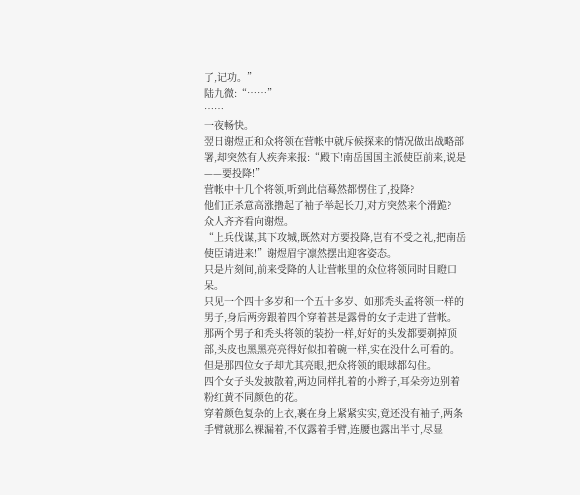了,记功。”
陆九微:“……”
……
一夜畅快。
翌日谢煜正和众将领在营帐中就斥候探来的情况做出战略部署,却突然有人疾奔来报:“殿下!南岳国国主派使臣前来,说是——要投降!”
营帐中十几个将领,听到此信蓦然都愣住了,投降?
他们正杀意高涨撸起了袖子举起长刀,对方突然来个滑跪?
众人齐齐看向谢煜。
“上兵伐谋,其下攻城,既然对方要投降,岂有不受之礼,把南岳使臣请进来!”谢煜眉宇凛然摆出迎客姿态。
只是片刻间,前来受降的人让营帐里的众位将领同时目瞪口呆。
只见一个四十多岁和一个五十多岁、如那秃头孟将领一样的男子,身后两旁跟着四个穿着甚是露骨的女子走进了营帐。
那两个男子和秃头将领的装扮一样,好好的头发都要剃掉顶部,头皮也黑黑亮亮得好似扣着碗一样,实在没什么可看的。
但是那四位女子却尤其亮眼,把众将领的眼球都勾住。
四个女子头发披散着,两边同样扎着的小辫子,耳朵旁边别着粉红黄不同颜色的花。
穿着颜色复杂的上衣,裹在身上紧紧实实,竟还没有袖子,两条手臂就那么裸漏着,不仅露着手臂,连腰也露出半寸,尽显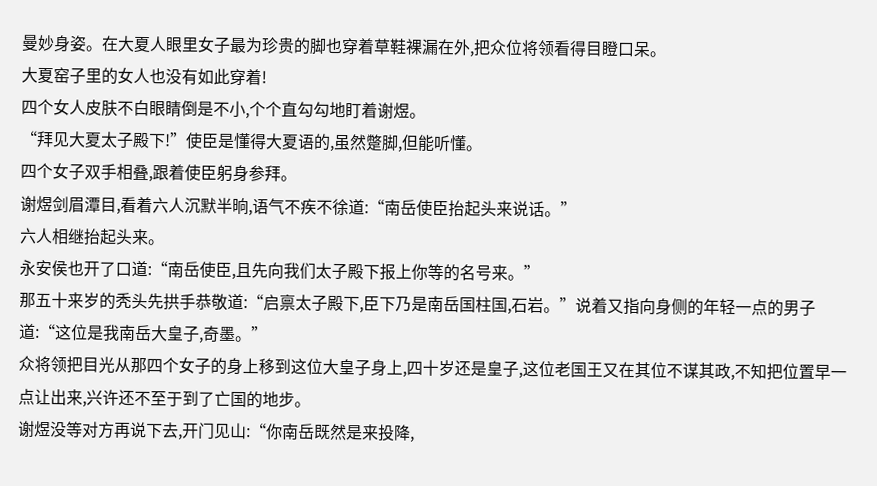曼妙身姿。在大夏人眼里女子最为珍贵的脚也穿着草鞋裸漏在外,把众位将领看得目瞪口呆。
大夏窑子里的女人也没有如此穿着!
四个女人皮肤不白眼睛倒是不小,个个直勾勾地盯着谢煜。
“拜见大夏太子殿下!”使臣是懂得大夏语的,虽然蹩脚,但能听懂。
四个女子双手相叠,跟着使臣躬身参拜。
谢煜剑眉潭目,看着六人沉默半晌,语气不疾不徐道:“南岳使臣抬起头来说话。”
六人相继抬起头来。
永安侯也开了口道:“南岳使臣,且先向我们太子殿下报上你等的名号来。”
那五十来岁的秃头先拱手恭敬道:“启禀太子殿下,臣下乃是南岳国柱国,石岩。”说着又指向身侧的年轻一点的男子道:“这位是我南岳大皇子,奇墨。”
众将领把目光从那四个女子的身上移到这位大皇子身上,四十岁还是皇子,这位老国王又在其位不谋其政,不知把位置早一点让出来,兴许还不至于到了亡国的地步。
谢煜没等对方再说下去,开门见山:“你南岳既然是来投降,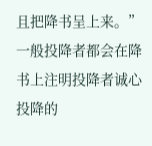且把降书呈上来。”
一般投降者都会在降书上注明投降者诚心投降的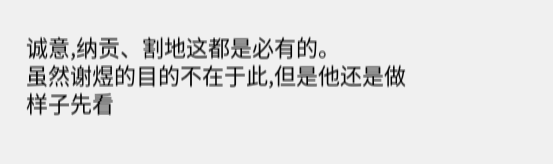诚意,纳贡、割地这都是必有的。
虽然谢煜的目的不在于此,但是他还是做样子先看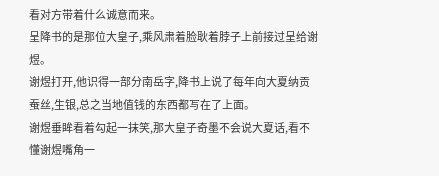看对方带着什么诚意而来。
呈降书的是那位大皇子,乘风肃着脸耿着脖子上前接过呈给谢煜。
谢煜打开,他识得一部分南岳字,降书上说了每年向大夏纳贡蚕丝,生银,总之当地值钱的东西都写在了上面。
谢煜垂眸看着勾起一抹笑,那大皇子奇墨不会说大夏话,看不懂谢煜嘴角一